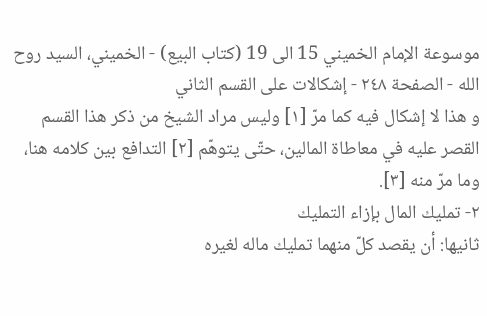موسوعة الإمام الخميني 15 الى 19 (كتاب البيع) - الخميني، السيد روح الله - الصفحة ٢٤٨ - إشكالات على القسم الثاني
و هذا لا إشكال فيه كما مرّ [١] وليس مراد الشيخ من ذكر هذا القسم القصر عليه في معاطاة المالين، حتّى يتوهّم [٢] التدافع بين كلامه هنا، وما مرّ منه [٣].
٢- تمليك المال بإزاء التمليك
ثانيها: أن يقصد كلّ منهما تمليك ماله لغيره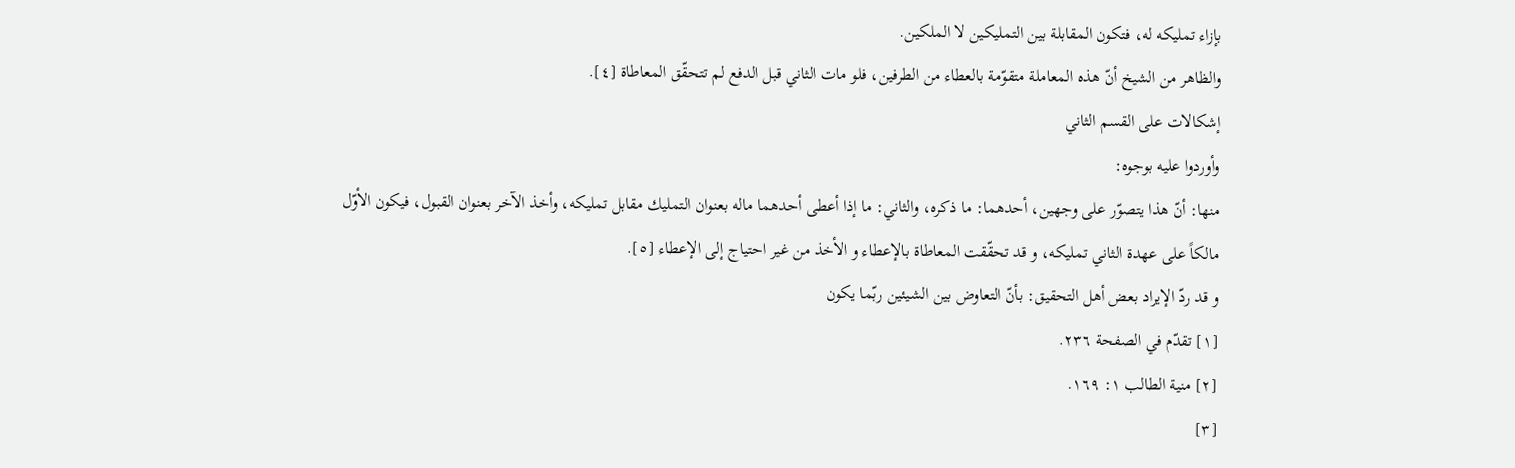بإزاء تمليكه له، فتكون المقابلة بين التمليكين لا الملكين.
والظاهر من الشيخ أنّ هذه المعاملة متقوّمة بالعطاء من الطرفين، فلو مات الثاني قبل الدفع لم تتحقّق المعاطاة [٤].
إشكالات على القسم الثاني
وأوردوا عليه بوجوه:
منها: أنّ هذا يتصوّر على وجهين، أحدهما: ما ذكره، والثاني: ما إذا أعطى أحدهما ماله بعنوان التمليك مقابل تمليكه، وأخذ الآخر بعنوان القبول، فيكون الأوّل مالكاً على عهدة الثاني تمليكه، و قد تحقّقت المعاطاة بالإعطاء و الأخذ من غير احتياج إلى الإعطاء [٥].
و قد ردّ الإيراد بعض أهل التحقيق: بأنّ التعاوض بين الشيئين ربّما يكون
[١] تقدّم في الصفحة ٢٣٦.
[٢] منية الطالب ١: ١٦٩.
[٣]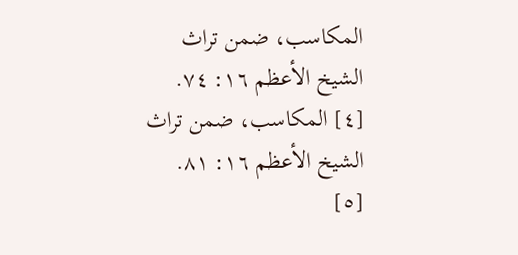المكاسب، ضمن تراث الشيخ الأعظم ١٦: ٧٤.
[٤] المكاسب، ضمن تراث الشيخ الأعظم ١٦: ٨١.
[٥]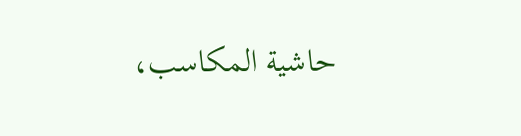حاشية المكاسب،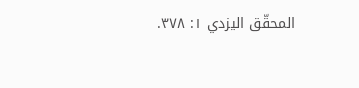المحقّق اليزدي ١: ٣٧٨.